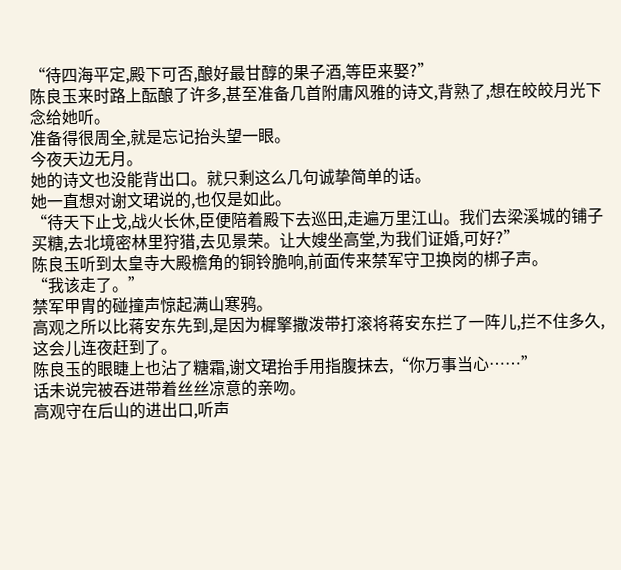“待四海平定,殿下可否,酿好最甘醇的果子酒,等臣来娶?”
陈良玉来时路上酝酿了许多,甚至准备几首附庸风雅的诗文,背熟了,想在皎皎月光下念给她听。
准备得很周全,就是忘记抬头望一眼。
今夜天边无月。
她的诗文也没能背出口。就只剩这么几句诚挚简单的话。
她一直想对谢文珺说的,也仅是如此。
“待天下止戈,战火长休,臣便陪着殿下去巡田,走遍万里江山。我们去梁溪城的铺子买糖,去北境密林里狩猎,去见景荣。让大嫂坐高堂,为我们证婚,可好?”
陈良玉听到太皇寺大殿檐角的铜铃脆响,前面传来禁军守卫换岗的梆子声。
“我该走了。”
禁军甲胄的碰撞声惊起满山寒鸦。
高观之所以比蒋安东先到,是因为樨擎撒泼带打滚将蒋安东拦了一阵儿,拦不住多久,这会儿连夜赶到了。
陈良玉的眼睫上也沾了糖霜,谢文珺抬手用指腹抹去,“你万事当心……”
话未说完被吞进带着丝丝凉意的亲吻。
高观守在后山的进出口,听声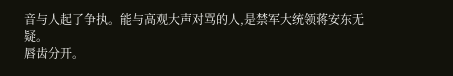音与人起了争执。能与高观大声对骂的人,是禁军大统领蒋安东无疑。
唇齿分开。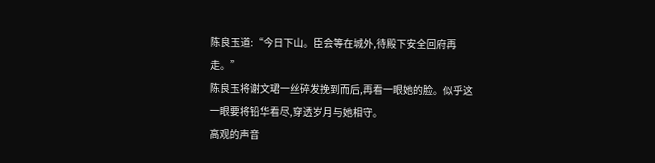陈良玉道:“今日下山。臣会等在城外,待殿下安全回府再走。”
陈良玉将谢文珺一丝碎发挽到而后,再看一眼她的脸。似乎这一眼要将铅华看尽,穿透岁月与她相守。
高观的声音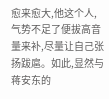愈来愈大,他这个人,气势不足了便拔高音量来补,尽量让自己张扬跋扈。如此,显然与蒋安东的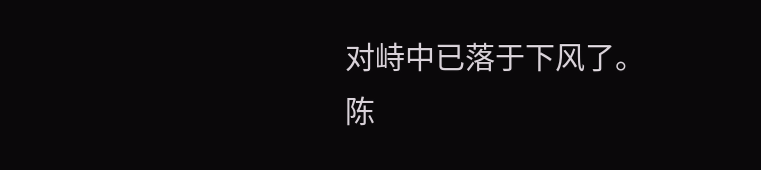对峙中已落于下风了。
陈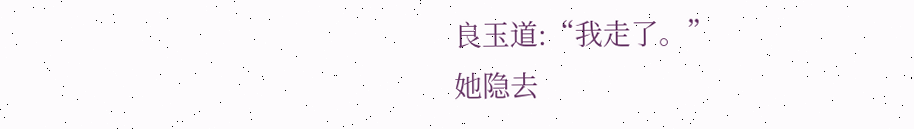良玉道:“我走了。”
她隐去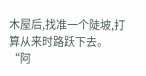木屋后,找准一个陡坡,打算从来时路跃下去。
“阿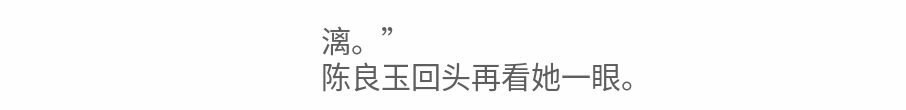漓。”
陈良玉回头再看她一眼。